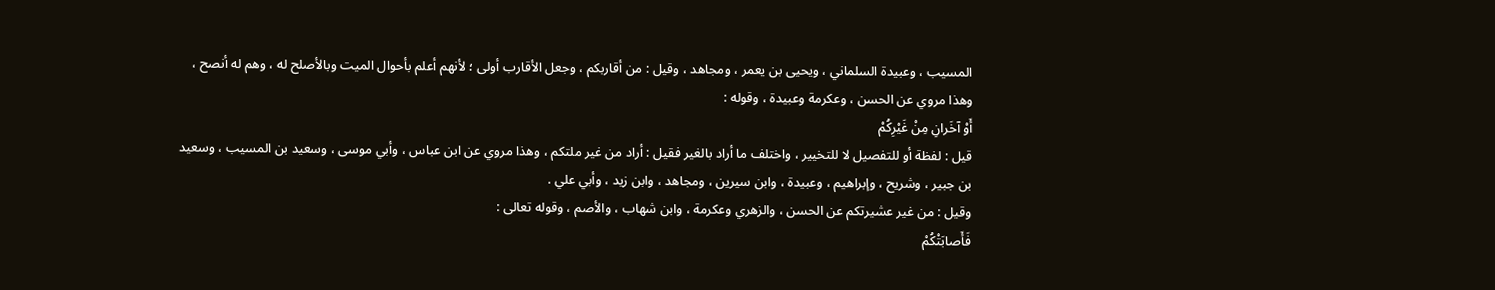المسيب ، وعبيدة السلماني ، ويحيى بن يعمر ، ومجاهد ، وقيل : من أقاربكم ، وجعل الأقارب أولى ؛ لأنهم أعلم بأحوال الميت وبالأصلح له ، وهم له أنصح ، وهذا مروي عن الحسن ، وعكرمة وعبيدة ، وقوله :
أَوْ آخَرانِ مِنْ غَيْرِكُمْ
قيل : لفظة أو للتفصيل لا للتخيير ، واختلف ما أراد بالغير فقيل : أراد من غير ملتكم ، وهذا مروي عن ابن عباس ، وأبي موسى ، وسعيد بن المسيب ، وسعيد بن جبير ، وشريح ، وإبراهيم ، وعبيدة ، وابن سيرين ، ومجاهد ، وابن زيد ، وأبي علي .
وقيل : من غير عشيرتكم عن الحسن ، والزهري وعكرمة ، وابن شهاب ، والأصم ، وقوله تعالى :
فَأَصابَتْكُمْ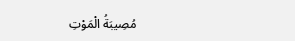مُصِيبَةُ الْمَوْتِ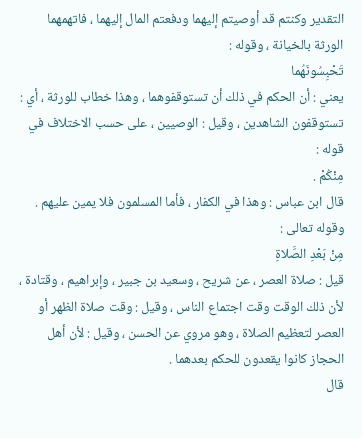التقدير وكنتم قد أوصيتم إليهما ودفعتم المال إليهما ، فاتهمهما الورثة بالخيانة ، وقوله :
تَحْبِسُونَهُما
يعني : أن الحكم في ذلك أن تستوقفوهما ، وهذا خطاب للورثة ، أي : تستوقفون الشاهدين ، وقيل : الوصيين ، على حسب الاختلاف في قوله :
مِنْكُمْ .
قال ابن عباس : وهذا في الكفار ، فأما المسلمون فلا يمين عليهم .
وقوله تعالى :
مِنْ بَعْدِ الصَّلاةِ
قيل : صلاة العصر ، عن شريح ، وسعيد بن جبير ، وإبراهيم ، وقتادة ، لأن ذلك الوقت وقت اجتماع الناس ، وقيل : وقت صلاة الظهر أو العصر لتعظيم الصلاة ، وهو مروي عن الحسن ، وقيل : لأن أهل الحجاز كانوا يقعدون للحكم بعدهما .
قال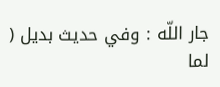جار اللّه : وفي حديث بديل ( لما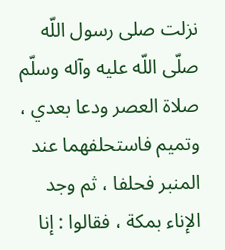نزلت صلى رسول اللّه صلّى اللّه عليه وآله وسلّم صلاة العصر ودعا بعدي ، وتميم فاستحلفهما عند المنبر فحلفا ، ثم وجد الإناء بمكة ، فقالوا : إنا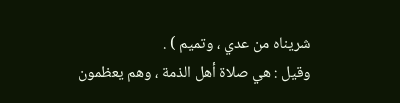شريناه من عدي ، وتميم ) .
وقيل : هي صلاة أهل الذمة ، وهم يعظمون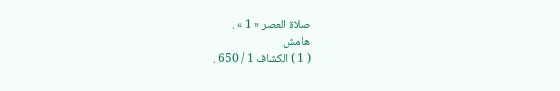صلاة العصر « 1 » .
هامش
( 1 ) الكشاف 1 / 650 .